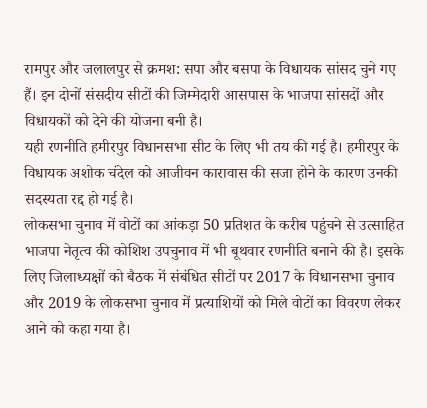रामपुर और जलालपुर से क्रमश: सपा और बसपा के विधायक सांसद चुने गए हैं। इन दोनों संसदीय सीटों की जिम्मेदारी आसपास के भाजपा सांसदों और विधायकों को देने की योजना बनी है।
यही रणनीति हमीरपुर विधानसभा सीट के लिए भी तय की गई है। हमीरपुर के विधायक अशोक चंदेल को आजीवन कारावास की सजा होने के कारण उनकी सदस्यता रद्द हो गई है।
लोकसभा चुनाव में वोटों का आंकड़ा 50 प्रतिशत के करीब पहुंचने से उत्साहित भाजपा नेतृत्व की कोशिश उपचुनाव में भी बूथवार रणनीति बनाने की है। इसके लिए जिलाध्यक्षों को बैठक में संबंधित सीटों पर 2017 के विधानसभा चुनाव और 2019 के लोकसभा चुनाव में प्रत्याशियों को मिले वोटों का विवरण लेकर आने को कहा गया है।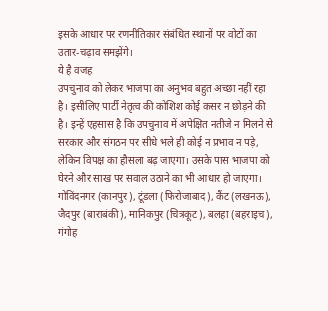इसके आधार पर रणनीतिकार संबंधित स्थानों पर वोटों का उतार-चढ़ाव समझेंगे।
ये है वजह
उपचुनाव को लेकर भाजपा का अनुभव बहुत अच्छा नहीं रहा है। इसीलिए पार्टी नेतृत्व की कोशिश कोई कसर न छोड़ने की है। इन्हें एहसास है कि उपचुनाव में अपेक्षित नतीजे न मिलने से सरकार और संगठन पर सीधे भले ही कोई न प्रभाव न पड़े, लेकिन विपक्ष का हौसला बढ़ जाएगा। उसके पास भाजपा को घेरने और साख पर सवाल उठाने का भी आधार हो जाएगा।
गोविंदनगर (कानपुर), टूंडला (फिरोजाबाद), कैंट (लखनऊ), जैदपुर (बाराबंकी), मानिकपुर (चित्रकूट), बलहा (बहराइच), गंगोह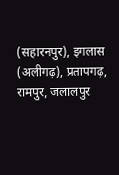(सहारनपुर), इगलास (अलीगढ़), प्रतापगढ़, रामपुर, जलालपुर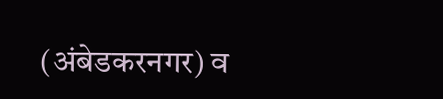(अंबेडकरनगर) व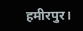हमीरपुर।